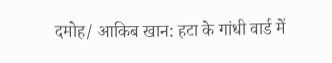दमोह/ आकिब खान: हटा के गांधी वार्ड में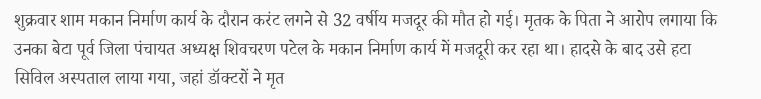शुक्रवार शाम मकान निर्माण कार्य के दौरान करंट लगने से 32 वर्षीय मजदूर की मौत हो गई। मृतक के पिता ने आरोप लगाया कि उनका बेटा पूर्व जिला पंचायत अध्यक्ष शिवचरण पटेल के मकान निर्माण कार्य में मजदूरी कर रहा था। हादसे के बाद उसे हटा सिविल अस्पताल लाया गया, जहां डॉक्टरों ने मृत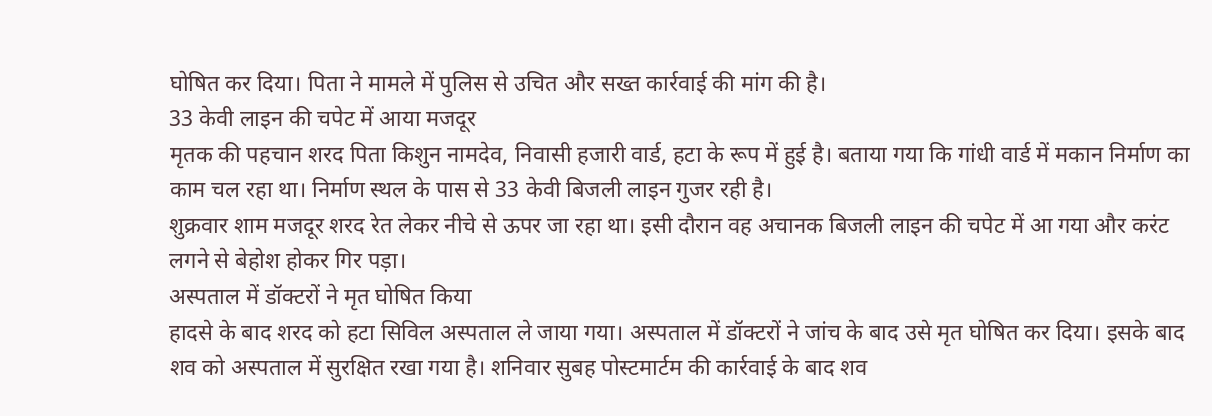घोषित कर दिया। पिता ने मामले में पुलिस से उचित और सख्त कार्रवाई की मांग की है।
33 केवी लाइन की चपेट में आया मजदूर
मृतक की पहचान शरद पिता किशुन नामदेव, निवासी हजारी वार्ड, हटा के रूप में हुई है। बताया गया कि गांधी वार्ड में मकान निर्माण का काम चल रहा था। निर्माण स्थल के पास से 33 केवी बिजली लाइन गुजर रही है।
शुक्रवार शाम मजदूर शरद रेत लेकर नीचे से ऊपर जा रहा था। इसी दौरान वह अचानक बिजली लाइन की चपेट में आ गया और करंट लगने से बेहोश होकर गिर पड़ा।
अस्पताल में डॉक्टरों ने मृत घोषित किया
हादसे के बाद शरद को हटा सिविल अस्पताल ले जाया गया। अस्पताल में डॉक्टरों ने जांच के बाद उसे मृत घोषित कर दिया। इसके बाद शव को अस्पताल में सुरक्षित रखा गया है। शनिवार सुबह पोस्टमार्टम की कार्रवाई के बाद शव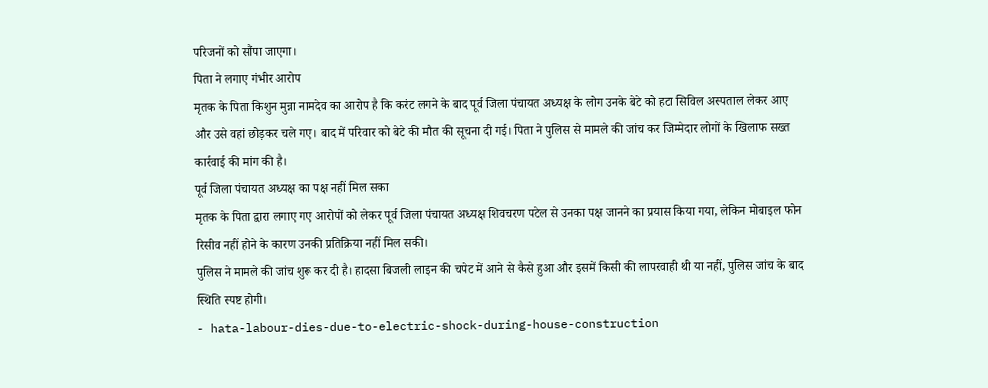परिजनों को सौंपा जाएगा।
पिता ने लगाए गंभीर आरोप
मृतक के पिता किशुन मुन्ना नामदेव का आरोप है कि करंट लगने के बाद पूर्व जिला पंचायत अध्यक्ष के लोग उनके बेटे को हटा सिविल अस्पताल लेकर आए और उसे वहां छोड़कर चले गए। बाद में परिवार को बेटे की मौत की सूचना दी गई। पिता ने पुलिस से मामले की जांच कर जिम्मेदार लोगों के खिलाफ सख्त कार्रवाई की मांग की है।
पूर्व जिला पंचायत अध्यक्ष का पक्ष नहीं मिल सका
मृतक के पिता द्वारा लगाए गए आरोपों को लेकर पूर्व जिला पंचायत अध्यक्ष शिवचरण पटेल से उनका पक्ष जानने का प्रयास किया गया, लेकिन मोबाइल फोन रिसीव नहीं होने के कारण उनकी प्रतिक्रिया नहीं मिल सकी।
पुलिस ने मामले की जांच शुरू कर दी है। हादसा बिजली लाइन की चपेट में आने से कैसे हुआ और इसमें किसी की लापरवाही थी या नहीं, पुलिस जांच के बाद स्थिति स्पष्ट होगी।
- hata-labour-dies-due-to-electric-shock-during-house-construction